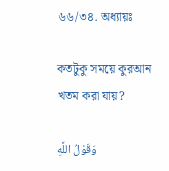৬৬/৩৪. অধ্যায়ঃ

কতটুকু সময়ে কুরআন খতম করা যায়?

وَقَوْلُ اللَّهِ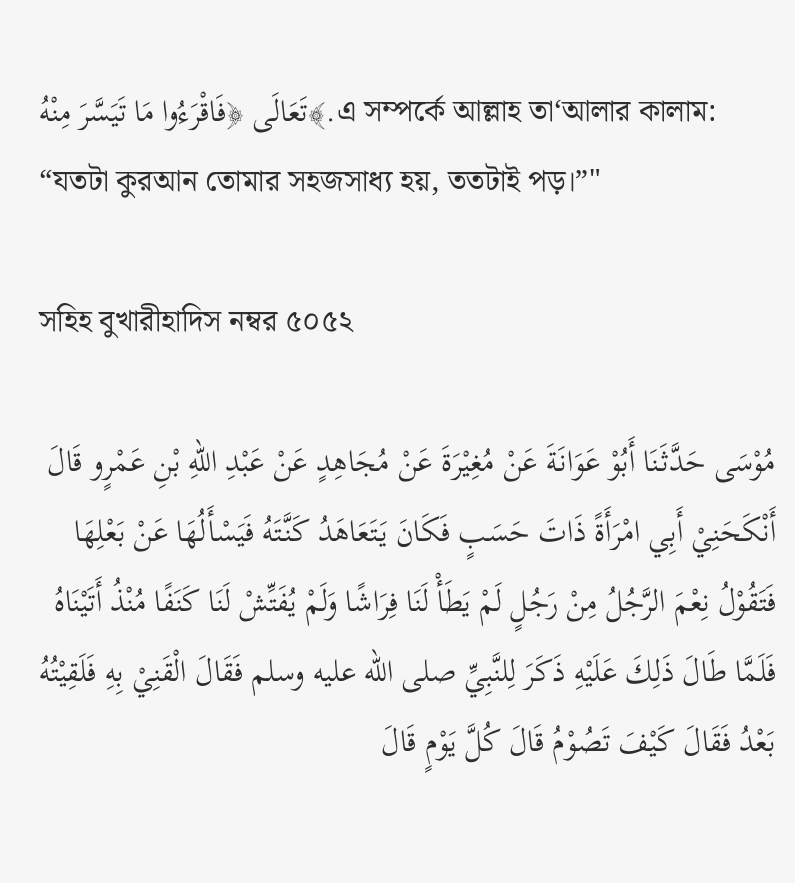تَعَالَى ﴿فَاقْرَءُوا مَا تَيَسَّرَ مِنْهُ﴾.এ সম্পর্কে আল্লাহ তা‘আলার কালাম: “যতটা কুরআন তোমার সহজসাধ্য হয়, ততটাই পড়।”"

সহিহ বুখারীহাদিস নম্বর ৫০৫২

مُوْسَى حَدَّثَنَا أَبُوْ عَوَانَةَ عَنْ مُغِيْرَةَ عَنْ مُجَاهِدٍ عَنْ عَبْدِ اللهِ بْنِ عَمْرٍو قَالَ أَنْكَحَنِيْ أَبِي امْرَأَةً ذَاتَ حَسَبٍ فَكَانَ يَتَعَاهَدُ كَنَّتَهُ فَيَسْأَلُهَا عَنْ بَعْلِهَا فَتَقُوْلُ نِعْمَ الرَّجُلُ مِنْ رَجُلٍ لَمْ يَطَأْ لَنَا فِرَاشًا وَلَمْ يُفَتِّشْ لَنَا كَنَفًا مُنْذُ أَتَيْنَاهُ فَلَمَّا طَالَ ذَلِكَ عَلَيْهِ ذَكَرَ لِلنَّبِيِّ صلى الله عليه وسلم فَقَالَ الْقَنِيْ بِهِ فَلَقِيْتُهُ بَعْدُ فَقَالَ كَيْفَ تَصُوْمُ قَالَ كُلَّ يَوْمٍ قَالَ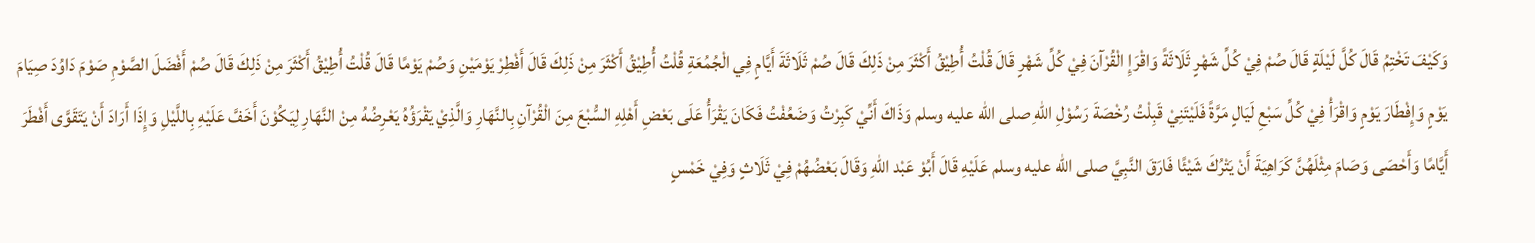وَكَيْفَ تَخْتِمُ قَالَ كُلَّ لَيْلَةٍ قَالَ صُمْ فِيْ كُلِّ شَهْرٍ ثَلَاثَةً وَاقْرَإِ الْقُرْآنَ فِيْ كُلِّ شَهْرٍ قَالَ قُلْتُ أُطِيْقُ أَكْثَرَ مِنْ ذَلِكَ قَالَ صُمْ ثَلَاثَةَ أَيَّامٍ فِي الْجُمُعَةِ قُلْتُ أُطِيْقُ أَكْثَرَ مِنْ ذَلِكَ قَالَ أَفْطِرْ يَوْمَيْنِ وَصُمْ يَوْمًا قَالَ قُلْتُ أُطِيْقُ أَكْثَرَ مِنْ ذَلِكَ قَالَ صُمْ أَفْضَلَ الصَّوْمِ صَوْمَ دَاوُدَ صِيَامَ يَوْمٍ وَإِفْطَارَ يَوْمٍ وَاقْرَأْ فِيْ كُلِّ سَبْعِ لَيَالٍ مَرَّةً فَلَيْتَنِيْ قَبِلْتُ رُخْصَةَ رَسُوْلِ اللهِ صلى الله عليه وسلم وَذَاكَ أَنِّيْ كَبِرْتُ وَضَعُفْتُ فَكَانَ يَقْرَأُ عَلَى بَعْضِ أَهْلِهِ السُّبْعَ مِنَ الْقُرْآنِ بِالنَّهَارِ وَالَّذِيْ يَقْرَؤُهُ يَعْرِضُهُ مِنْ النَّهَارِ لِيَكُوْنَ أَخَفَّ عَلَيْهِ بِاللَّيْلِ وَإِذَا أَرَادَ أَنْ يَتَقَوَّى أَفْطَرَ أَيَّامًا وَأَحْصَى وَصَامَ مِثْلَهُنَّ كَرَاهِيَةَ أَنْ يَتْرُكَ شَيْئًا فَارَقَ النَّبِيَّ صلى الله عليه وسلم عَلَيْهِ قَالَ أَبُوْ عَبْد اللهِ وَقَالَ بَعْضُهُمْ فِيْ ثَلَاثٍ وَفِيْ خَمْسٍ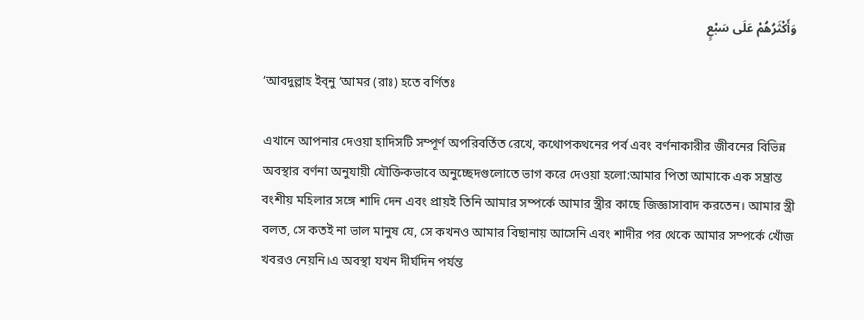وَأَكْثَرُهُمْ عَلَى سَبْعٍ

‘আবদুল্লাহ ইব্‌নু ‘আমর (রাঃ) হতে বর্ণিতঃ

এখানে আপনার দেওয়া হাদিসটি সম্পূর্ণ অপরিবর্তিত রেখে, কথোপকথনের পর্ব এবং বর্ণনাকারীর জীবনের বিভিন্ন অবস্থার বর্ণনা অনুযায়ী যৌক্তিকভাবে অনুচ্ছেদগুলোতে ভাগ করে দেওয়া হলো:আমার পিতা আমাকে এক সম্ভ্রান্ত বংশীয় মহিলার সঙ্গে শাদি দেন এবং প্রায়ই তিনি আমার সম্পর্কে আমার স্ত্রীর কাছে জিজ্ঞাসাবাদ করতেন। আমার স্ত্রী বলত, সে কতই না ভাল মানুষ যে, সে কখনও আমার বিছানায় আসেনি এবং শাদীর পর থেকে আমার সম্পর্কে খোঁজ খবরও নেয়নি।এ অবস্থা যখন দীর্ঘদিন পর্যন্ত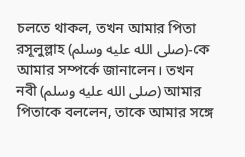চলতে থাকল, তখন আমার পিতা রসূলুল্লাহ (صلى الله عليه وسلم)-কে আমার সম্পর্কে জানালেন। তখন নবী (صلى الله عليه وسلم) আমার পিতাকে বললেন, তাকে আমার সঙ্গে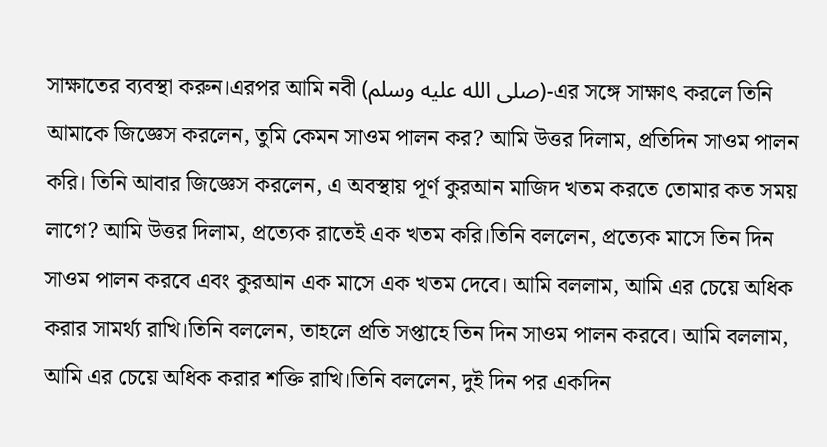সাক্ষাতের ব্যবস্থা করুন।এরপর আমি নবী (صلى الله عليه وسلم)-এর সঙ্গে সাক্ষাৎ করলে তিনি আমাকে জিজ্ঞেস করলেন, তুমি কেমন সাওম পালন কর? আমি উত্তর দিলাম, প্রতিদিন সাওম পালন করি। তিনি আবার জিজ্ঞেস করলেন, এ অবস্থায় পূর্ণ কুরআন মাজিদ খতম করতে তোমার কত সময় লাগে? আমি উত্তর দিলাম, প্রত্যেক রাতেই এক খতম করি।তিনি বললেন, প্রত্যেক মাসে তিন দিন সাওম পালন করবে এবং কুরআন এক মাসে এক খতম দেবে। আমি বললাম, আমি এর চেয়ে অধিক করার সামর্থ্য রাখি।তিনি বললেন, তাহলে প্রতি সপ্তাহে তিন দিন সাওম পালন করবে। আমি বললাম, আমি এর চেয়ে অধিক করার শক্তি রাখি।তিনি বললেন, দুই দিন পর একদিন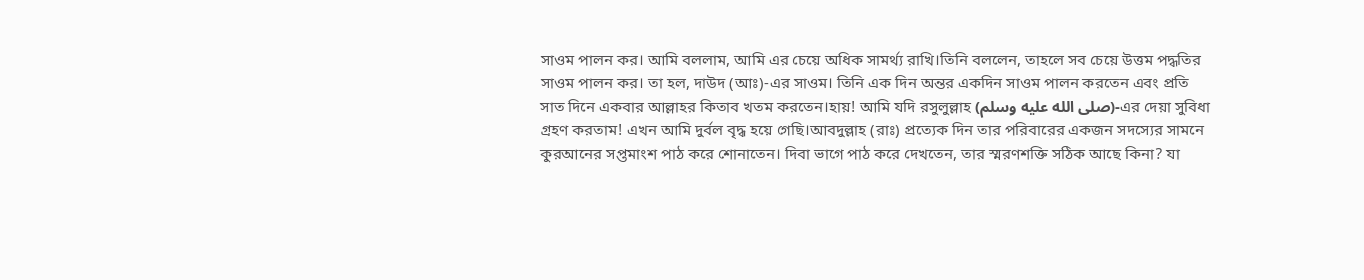সাওম পালন কর। আমি বললাম, আমি এর চেয়ে অধিক সামর্থ্য রাখি।তিনি বললেন, তাহলে সব চেয়ে উত্তম পদ্ধতির সাওম পালন কর। তা হল, দাউদ (আঃ)-এর সাওম। তিনি এক দিন অন্তর একদিন সাওম পালন করতেন এবং প্রতি সাত দিনে একবার আল্লাহর কিতাব খতম করতেন।হায়! আমি যদি রসুলুল্লাহ (صلى الله عليه وسلم)-এর দেয়া সুবিধা গ্রহণ করতাম! এখন আমি দুর্বল বৃদ্ধ হয়ে গেছি।আবদুল্লাহ (রাঃ) প্রত্যেক দিন তার পরিবারের একজন সদস্যের সামনে কুরআনের সপ্তমাংশ পাঠ করে শোনাতেন। দিবা ভাগে পাঠ করে দেখতেন, তার স্মরণশক্তি সঠিক আছে কিনা? যা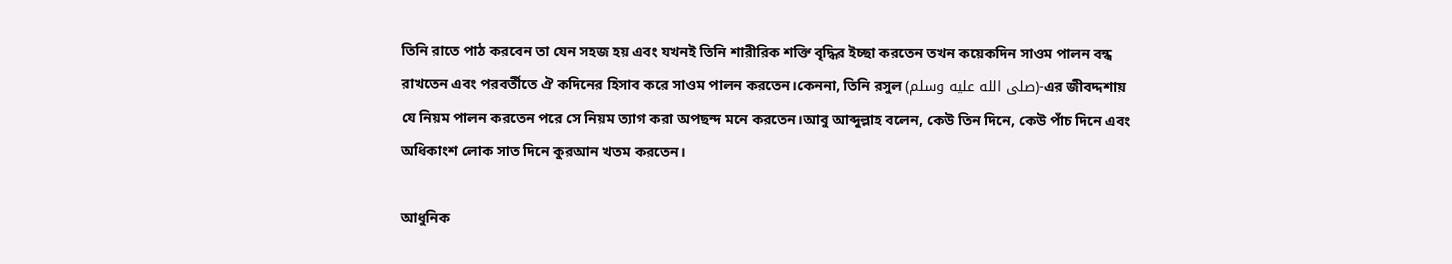তিনি রাতে পাঠ করবেন তা যেন সহজ হয় এবং যখনই তিনি শারীরিক শক্তি বৃদ্ধির ইচ্ছা করতেন তখন কয়েকদিন সাওম পালন বন্ধ রাখতেন এবং পরবর্তীতে ঐ কদিনের হিসাব করে সাওম পালন করতেন।কেননা, তিনি রসুল (صلى الله عليه وسلم)-এর জীবদ্দশায় যে নিয়ম পালন করতেন পরে সে নিয়ম ত্যাগ করা অপছন্দ মনে করতেন।আবু আব্দুল্লাহ বলেন, কেউ তিন দিনে, কেউ পাঁচ দিনে এবং অধিকাংশ লোক সাত দিনে কুরআন খতম করতেন।

আধুনিক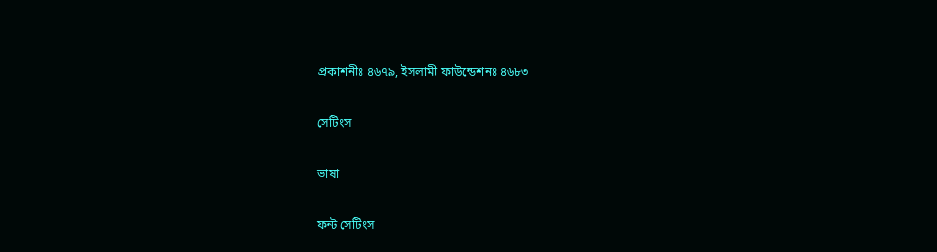প্রকাশনীঃ ৪৬৭৯, ইসলামী ফাউন্ডেশনঃ ৪৬৮৩

সেটিংস

ভাষা

ফন্ট সেটিংস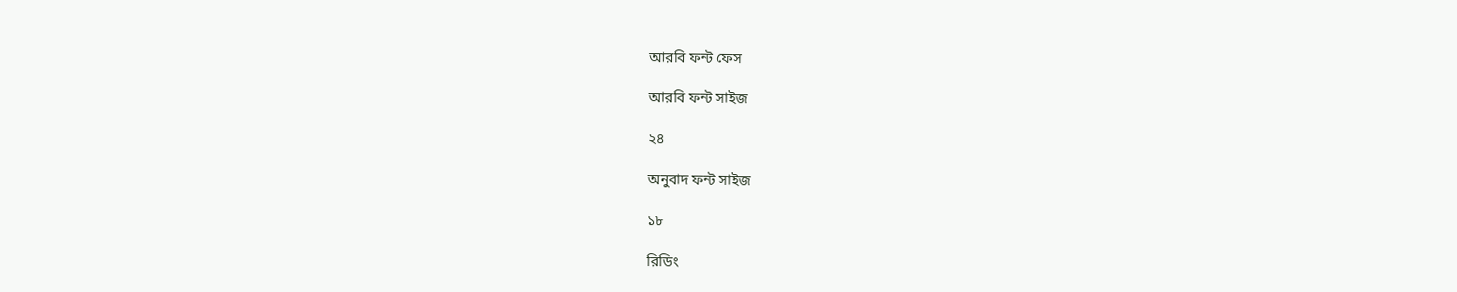আরবি ফন্ট ফেস

আরবি ফন্ট সাইজ

২৪

অনুবাদ ফন্ট সাইজ

১৮

রিডিং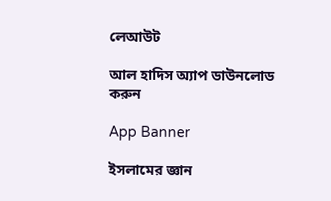লেআউট

আল হাদিস অ্যাপ ডাউনলোড করুন

App Banner

ইসলামের জ্ঞান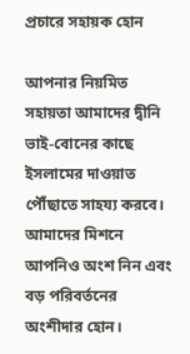প্রচারে সহায়ক হোন

আপনার নিয়মিত সহায়তা আমাদের দ্বীনি ভাই-বোনের কাছে ইসলামের দাওয়াত পৌঁছাতে সাহয্য করবে। আমাদের মিশনে আপনিও অংশ নিন এবং বড় পরিবর্তনের অংশীদার হোন।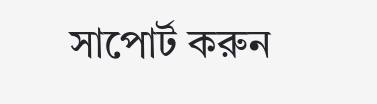সাপোর্ট করুন